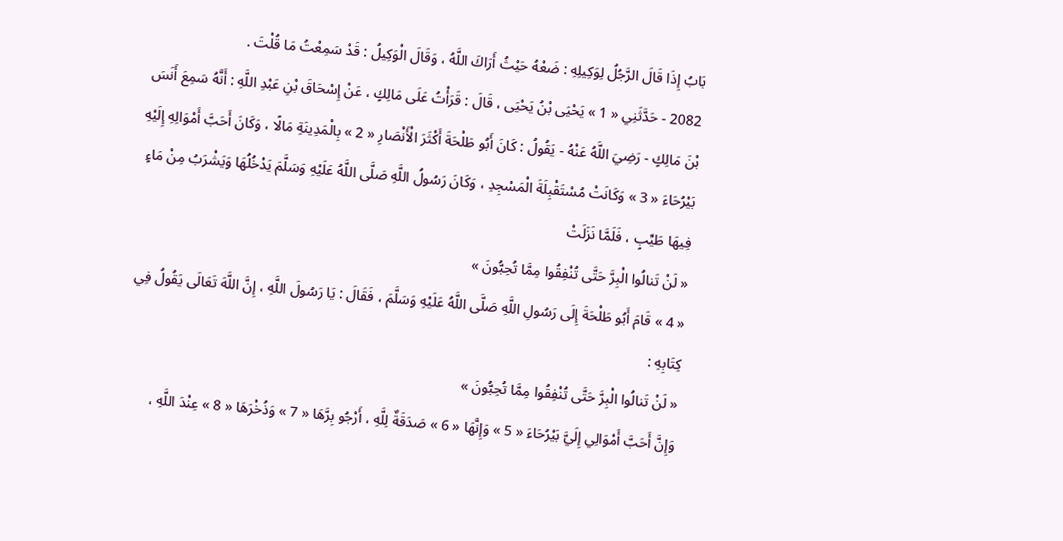بَابُ إِذَا قَالَ الرَّجُلُ لِوَكِيلِهِ : ضَعْهُ حَيْثُ أَرَاكَ اللَّهُ ، وَقَالَ الْوَكِيلُ : قَدْ سَمِعْتُ مَا قُلْتَ .
2082 - حَدَّثَنِي « 1 » يَحْيَى بْنُ يَحْيَى ، قَالَ : قَرَأْتُ عَلَى مَالِكٍ ، عَنْ إِسْحَاقَ بْنِ عَبْدِ اللَّهِ : أَنَّهُ سَمِعَ أَنَسَ بْنَ مَالِكٍ - رَضِيَ اللَّهُ عَنْهُ - يَقُولُ : كَانَ أَبُو طَلْحَةَ أَكْثَرَ الْأَنْصَارِ « 2 » بِالْمَدِينَةِ مَالًا ، وَكَانَ أَحَبَّ أَمْوَالِهِ إِلَيْهِ بَيْرُحَاءَ « 3 » وَكَانَتْ مُسْتَقْبِلَةَ الْمَسْجِدِ ، وَكَانَ رَسُولُ اللَّهِ صَلَّى اللَّهُ عَلَيْهِ وَسَلَّمَ يَدْخُلُهَا وَيَشْرَبُ مِنْ مَاءٍ فِيهَا طَيِّبٍ ، فَلَمَّا نَزَلَتْ
« لَنْ تَنالُوا الْبِرَّ حَتَّى تُنْفِقُوا مِمَّا تُحِبُّونَ »
« 4 » قَامَ أَبُو طَلْحَةَ إِلَى رَسُولِ اللَّهِ صَلَّى اللَّهُ عَلَيْهِ وَسَلَّمَ ، فَقَالَ : يَا رَسُولَ اللَّهِ ، إِنَّ اللَّهَ تَعَالَى يَقُولُ فِي كِتَابِهِ :
« لَنْ تَنالُوا الْبِرَّ حَتَّى تُنْفِقُوا مِمَّا تُحِبُّونَ »
وَإِنَّ أَحَبَّ أَمْوَالِي إِلَيَّ بَيْرُحَاءَ « 5 » وَإِنَّهَا « 6 » صَدَقَةٌ لِلَّهِ ، أَرْجُو بِرَّهَا « 7 » وَذُخْرَهَا « 8 » عِنْدَ اللَّهِ ،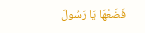فَضَعْهَا يَا رَسُولَ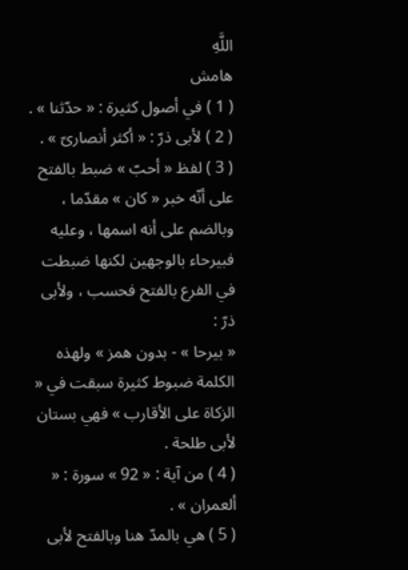اللَّهِ
هامش
( 1 ) في أصول كثيرة : « حدّثنا » .
( 2 ) لأبى ذرّ : « أكثر أنصارىّ » .
( 3 ) لفظ « أحبّ » ضبط بالفتح على أنّه خبر « كان » مقدّما ، وبالضم على أنه اسمها ، وعليه فبيرحاء بالوجهين لكنها ضبطت في الفرع بالفتح فحسب ، ولأبى ذرّ :
« بيرحا » - بدون همز » ولهذه الكلمة ضبوط كثيرة سبقت في « الزكاة على الأقارب » فهي بستان لأبى طلحة .
( 4 ) من آية : « 92 » سورة : « ألعمران » .
( 5 ) هي بالمدّ هنا وبالفتح لأبى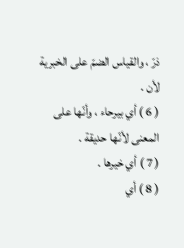ذرّ ، والقياس الضمّ على الخبرية لأن .
( 6 ) أي بيرحاء ، وأنّها على المعنى لأنّها حديقة .
( 7 ) أي خيرها .
( 8 ) أي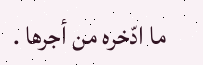ما ادّخره من أجرها .